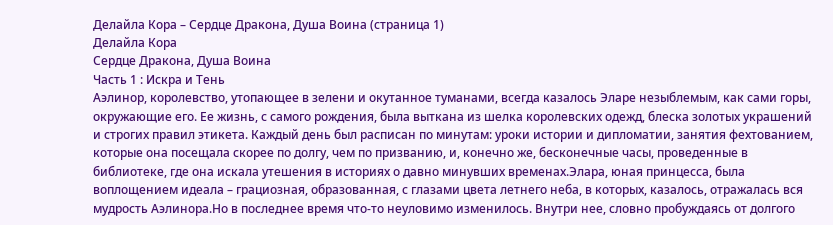Делайла Кора – Сердце Дракона, Душа Воина (страница 1)
Делайла Кора
Сердце Дракона, Душа Воина
Часть 1 : Искра и Тень
Аэлинор, королевство, утопающее в зелени и окутанное туманами, всегда казалось Эларе незыблемым, как сами горы, окружающие его. Ее жизнь, с самого рождения, была выткана из шелка королевских одежд, блеска золотых украшений и строгих правил этикета. Каждый день был расписан по минутам: уроки истории и дипломатии, занятия фехтованием, которые она посещала скорее по долгу, чем по призванию, и, конечно же, бесконечные часы, проведенные в библиотеке, где она искала утешения в историях о давно минувших временах.Элара, юная принцесса, была воплощением идеала – грациозная, образованная, с глазами цвета летнего неба, в которых, казалось, отражалась вся мудрость Аэлинора.Но в последнее время что-то неуловимо изменилось. Внутри нее, словно пробуждаясь от долгого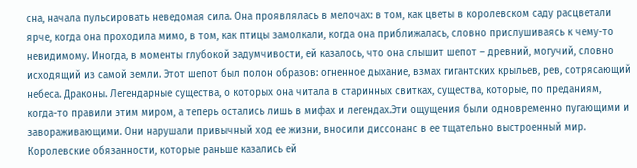сна, начала пульсировать неведомая сила. Она проявлялась в мелочах: в том, как цветы в королевском саду расцветали ярче, когда она проходила мимо, в том, как птицы замолкали, когда она приближалась, словно прислушиваясь к чему-то невидимому. Иногда, в моменты глубокой задумчивости, ей казалось, что она слышит шепот – древний, могучий, словно исходящий из самой земли. Этот шепот был полон образов: огненное дыхание, взмах гигантских крыльев, рев, сотрясающий небеса. Драконы. Легендарные существа, о которых она читала в старинных свитках, существа, которые, по преданиям, когда-то правили этим миром, а теперь остались лишь в мифах и легендах.Эти ощущения были одновременно пугающими и завораживающими. Они нарушали привычный ход ее жизни, вносили диссонанс в ее тщательно выстроенный мир. Королевские обязанности, которые раньше казались ей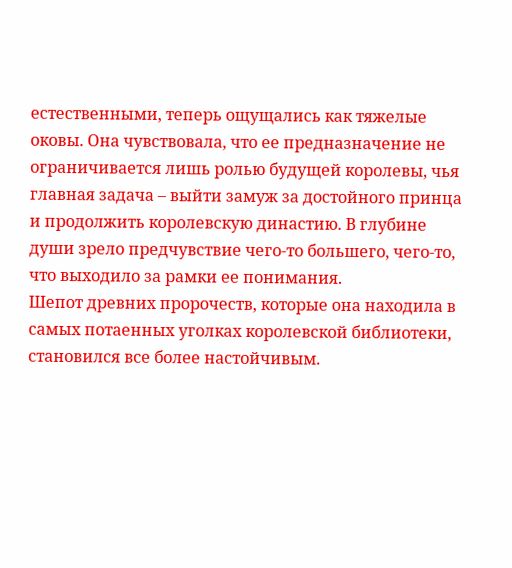естественными, теперь ощущались как тяжелые оковы. Она чувствовала, что ее предназначение не ограничивается лишь ролью будущей королевы, чья главная задача – выйти замуж за достойного принца и продолжить королевскую династию. В глубине души зрело предчувствие чего-то большего, чего-то, что выходило за рамки ее понимания.
Шепот древних пророчеств, которые она находила в самых потаенных уголках королевской библиотеки, становился все более настойчивым.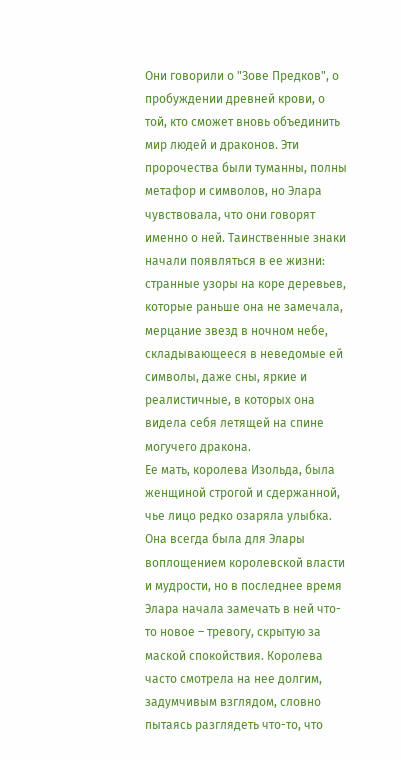Они говорили о "Зове Предков", о пробуждении древней крови, о той, кто сможет вновь объединить мир людей и драконов. Эти пророчества были туманны, полны метафор и символов, но Элара чувствовала, что они говорят именно о ней. Таинственные знаки начали появляться в ее жизни: странные узоры на коре деревьев, которые раньше она не замечала, мерцание звезд в ночном небе, складывающееся в неведомые ей символы, даже сны, яркие и реалистичные, в которых она видела себя летящей на спине могучего дракона.
Ее мать, королева Изольда, была женщиной строгой и сдержанной, чье лицо редко озаряла улыбка. Она всегда была для Элары воплощением королевской власти и мудрости, но в последнее время Элара начала замечать в ней что-то новое – тревогу, скрытую за маской спокойствия. Королева часто смотрела на нее долгим, задумчивым взглядом, словно пытаясь разглядеть что-то, что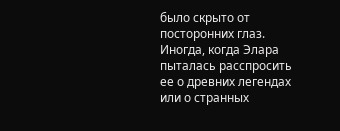было скрыто от посторонних глаз. Иногда, когда Элара пыталась расспросить ее о древних легендах или о странных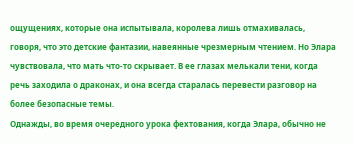ощущениях, которые она испытывала, королева лишь отмахивалась, говоря, что это детские фантазии, навеянные чрезмерным чтением. Но Элара чувствовала, что мать что-то скрывает. В ее глазах мелькали тени, когда речь заходила о драконах, и она всегда старалась перевести разговор на более безопасные темы.
Однажды, во время очередного урока фехтования, когда Элара, обычно не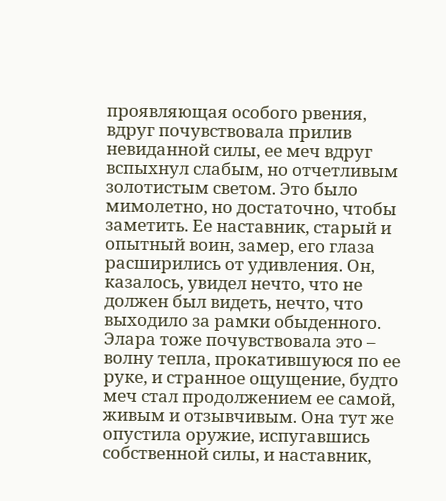проявляющая особого рвения, вдруг почувствовала прилив невиданной силы, ее меч вдруг вспыхнул слабым, но отчетливым золотистым светом. Это было мимолетно, но достаточно, чтобы заметить. Ее наставник, старый и опытный воин, замер, его глаза расширились от удивления. Он, казалось, увидел нечто, что не должен был видеть, нечто, что выходило за рамки обыденного. Элара тоже почувствовала это – волну тепла, прокатившуюся по ее руке, и странное ощущение, будто меч стал продолжением ее самой, живым и отзывчивым. Она тут же опустила оружие, испугавшись собственной силы, и наставник,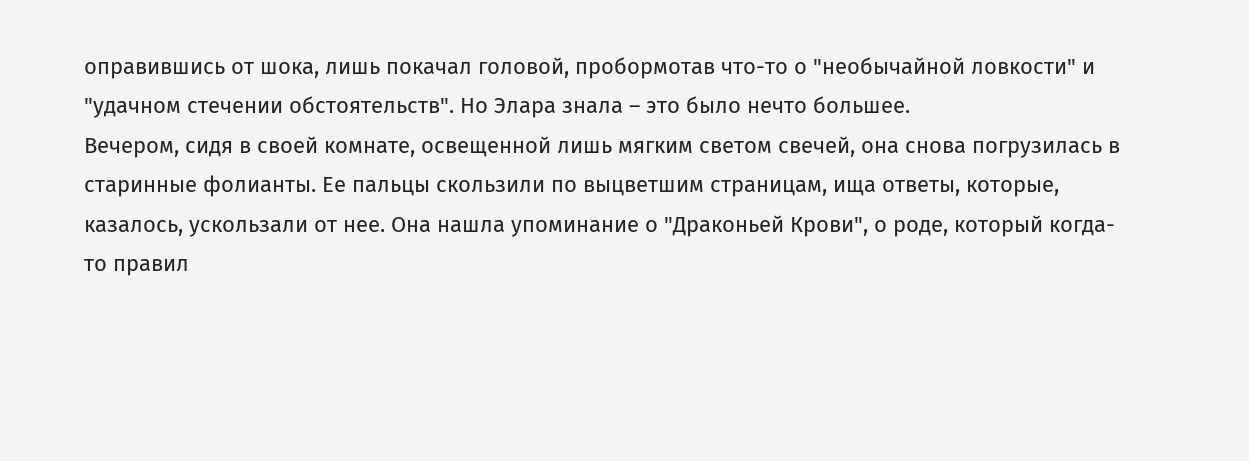оправившись от шока, лишь покачал головой, пробормотав что-то о "необычайной ловкости" и "удачном стечении обстоятельств". Но Элара знала – это было нечто большее.
Вечером, сидя в своей комнате, освещенной лишь мягким светом свечей, она снова погрузилась в старинные фолианты. Ее пальцы скользили по выцветшим страницам, ища ответы, которые, казалось, ускользали от нее. Она нашла упоминание о "Драконьей Крови", о роде, который когда-то правил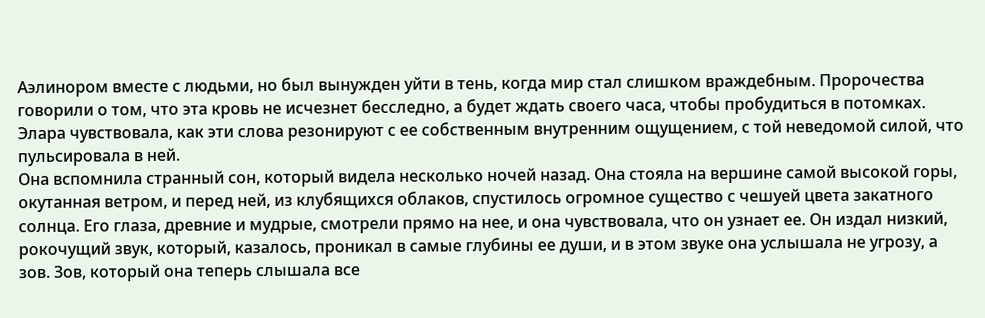Аэлинором вместе с людьми, но был вынужден уйти в тень, когда мир стал слишком враждебным. Пророчества говорили о том, что эта кровь не исчезнет бесследно, а будет ждать своего часа, чтобы пробудиться в потомках. Элара чувствовала, как эти слова резонируют с ее собственным внутренним ощущением, с той неведомой силой, что пульсировала в ней.
Она вспомнила странный сон, который видела несколько ночей назад. Она стояла на вершине самой высокой горы, окутанная ветром, и перед ней, из клубящихся облаков, спустилось огромное существо с чешуей цвета закатного солнца. Его глаза, древние и мудрые, смотрели прямо на нее, и она чувствовала, что он узнает ее. Он издал низкий, рокочущий звук, который, казалось, проникал в самые глубины ее души, и в этом звуке она услышала не угрозу, а зов. Зов, который она теперь слышала все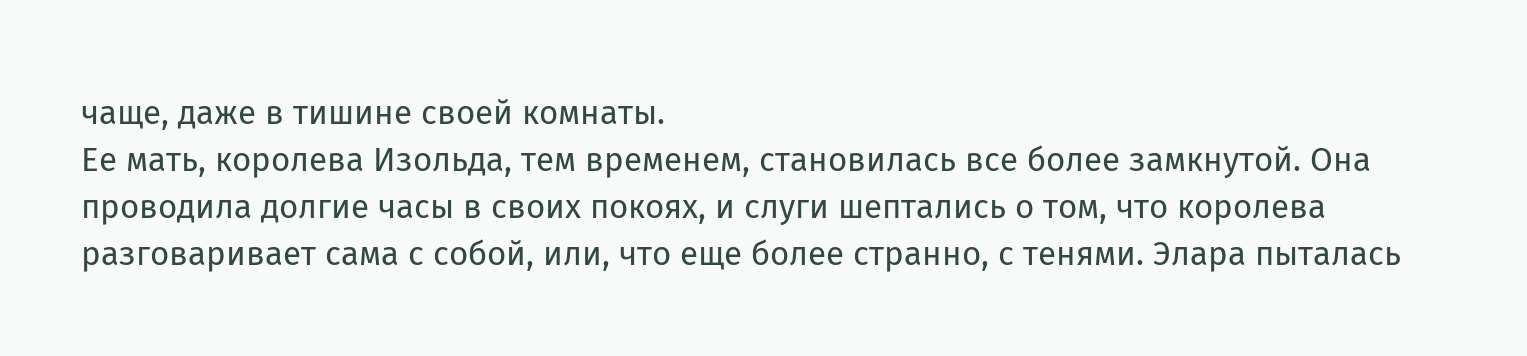чаще, даже в тишине своей комнаты.
Ее мать, королева Изольда, тем временем, становилась все более замкнутой. Она проводила долгие часы в своих покоях, и слуги шептались о том, что королева разговаривает сама с собой, или, что еще более странно, с тенями. Элара пыталась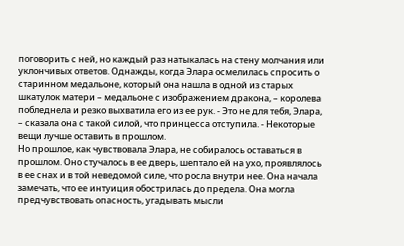поговорить с ней, но каждый раз натыкалась на стену молчания или уклончивых ответов. Однажды, когда Элара осмелилась спросить о старинном медальоне, который она нашла в одной из старых шкатулок матери – медальоне с изображением дракона, – королева побледнела и резко выхватила его из ее рук. - Это не для тебя, Элара, – сказала она с такой силой, что принцесса отступила. - Некоторые вещи лучше оставить в прошлом.
Но прошлое, как чувствовала Элара, не собиралось оставаться в прошлом. Оно стучалось в ее дверь, шептало ей на ухо, проявлялось в ее снах и в той неведомой силе, что росла внутри нее. Она начала замечать, что ее интуиция обострилась до предела. Она могла предчувствовать опасность, угадывать мысли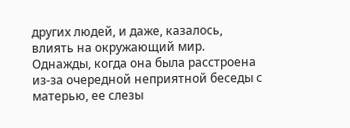других людей, и даже, казалось, влиять на окружающий мир. Однажды, когда она была расстроена из-за очередной неприятной беседы с матерью, ее слезы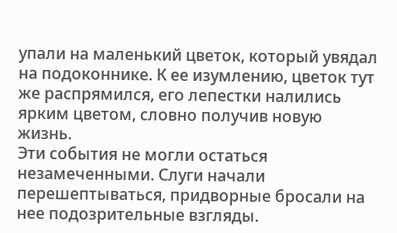упали на маленький цветок, который увядал на подоконнике. К ее изумлению, цветок тут же распрямился, его лепестки налились ярким цветом, словно получив новую жизнь.
Эти события не могли остаться незамеченными. Слуги начали перешептываться, придворные бросали на нее подозрительные взгляды.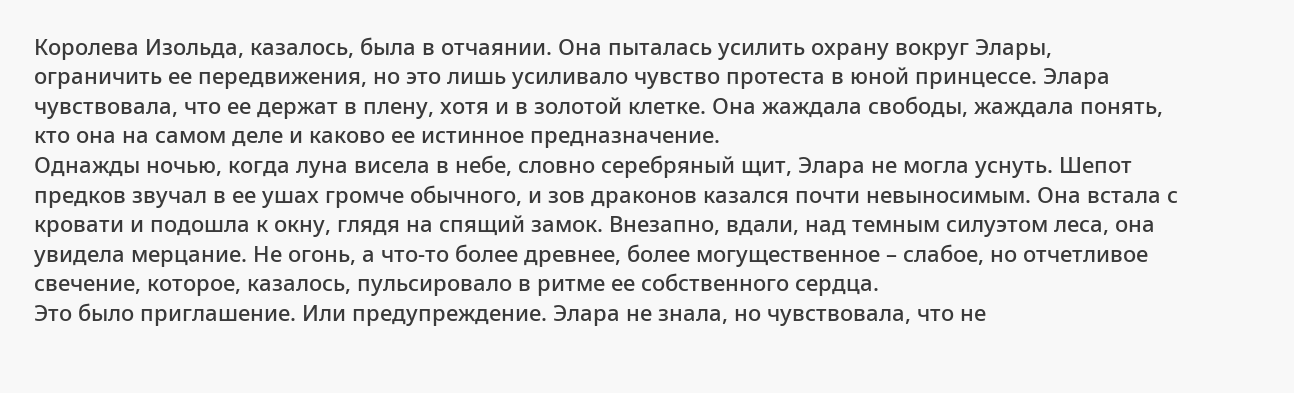Королева Изольда, казалось, была в отчаянии. Она пыталась усилить охрану вокруг Элары, ограничить ее передвижения, но это лишь усиливало чувство протеста в юной принцессе. Элара чувствовала, что ее держат в плену, хотя и в золотой клетке. Она жаждала свободы, жаждала понять, кто она на самом деле и каково ее истинное предназначение.
Однажды ночью, когда луна висела в небе, словно серебряный щит, Элара не могла уснуть. Шепот предков звучал в ее ушах громче обычного, и зов драконов казался почти невыносимым. Она встала с кровати и подошла к окну, глядя на спящий замок. Внезапно, вдали, над темным силуэтом леса, она увидела мерцание. Не огонь, а что-то более древнее, более могущественное – слабое, но отчетливое свечение, которое, казалось, пульсировало в ритме ее собственного сердца.
Это было приглашение. Или предупреждение. Элара не знала, но чувствовала, что не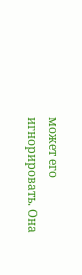может его игнорировать. Она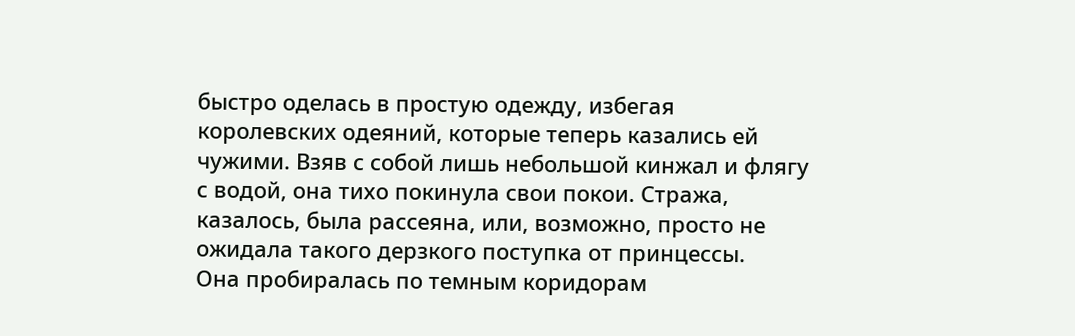быстро оделась в простую одежду, избегая королевских одеяний, которые теперь казались ей чужими. Взяв с собой лишь небольшой кинжал и флягу с водой, она тихо покинула свои покои. Стража, казалось, была рассеяна, или, возможно, просто не ожидала такого дерзкого поступка от принцессы.
Она пробиралась по темным коридорам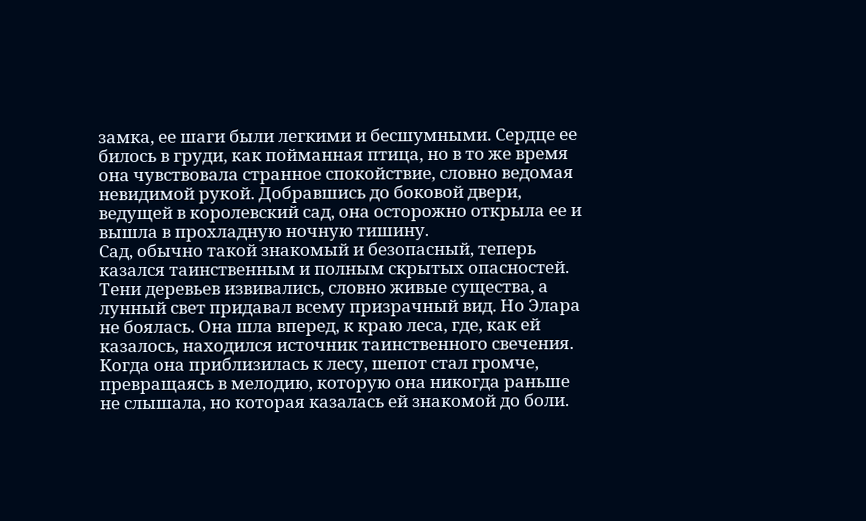замка, ее шаги были легкими и бесшумными. Сердце ее билось в груди, как пойманная птица, но в то же время она чувствовала странное спокойствие, словно ведомая невидимой рукой. Добравшись до боковой двери, ведущей в королевский сад, она осторожно открыла ее и вышла в прохладную ночную тишину.
Сад, обычно такой знакомый и безопасный, теперь казался таинственным и полным скрытых опасностей. Тени деревьев извивались, словно живые существа, а лунный свет придавал всему призрачный вид. Но Элара не боялась. Она шла вперед, к краю леса, где, как ей казалось, находился источник таинственного свечения.
Когда она приблизилась к лесу, шепот стал громче, превращаясь в мелодию, которую она никогда раньше не слышала, но которая казалась ей знакомой до боли.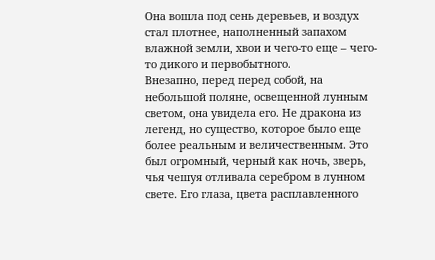Она вошла под сень деревьев, и воздух стал плотнее, наполненный запахом влажной земли, хвои и чего-то еще – чего-то дикого и первобытного.
Внезапно, перед перед собой, на небольшой поляне, освещенной лунным светом, она увидела его. Не дракона из легенд, но существо, которое было еще более реальным и величественным. Это был огромный, черный как ночь, зверь, чья чешуя отливала серебром в лунном свете. Его глаза, цвета расплавленного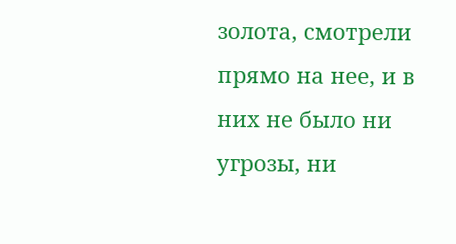золота, смотрели прямо на нее, и в них не было ни угрозы, ни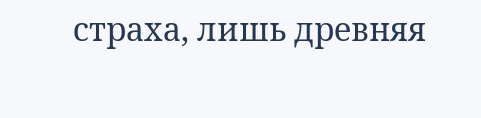страха, лишь древняя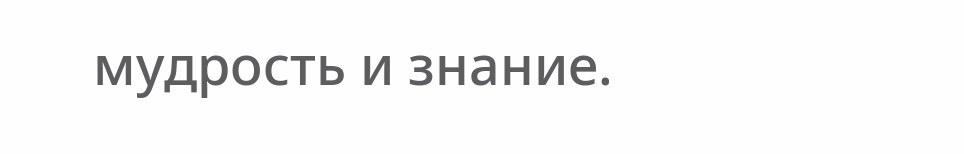мудрость и знание.